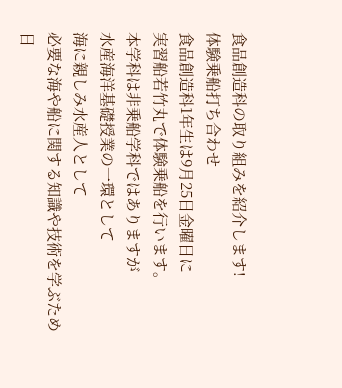食品創造科の取り組みを紹介します!
体験乗船打ち合わせ
食品創造科1年生は9月25日金曜日に
実習船若竹丸で体験乗船を行います。
本学科は非乗船学科ではありますが
水産海洋基礎授業の一環として
海に親しみ水産人として
必要な海や船に関する知識や技術を学ぶため
日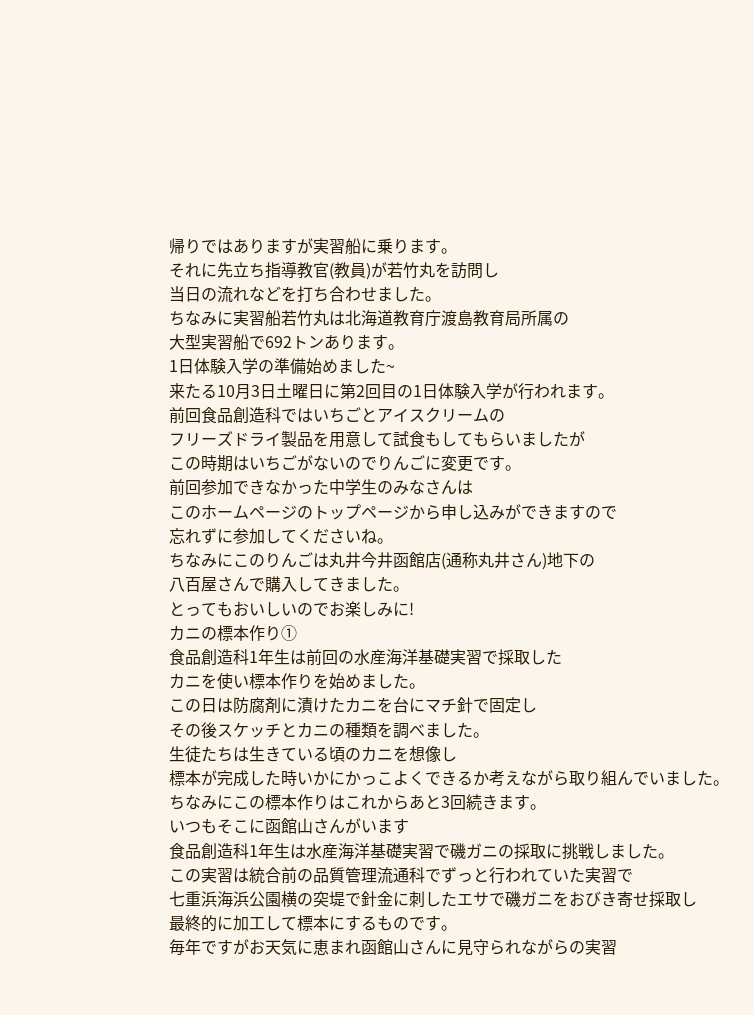帰りではありますが実習船に乗ります。
それに先立ち指導教官(教員)が若竹丸を訪問し
当日の流れなどを打ち合わせました。
ちなみに実習船若竹丸は北海道教育庁渡島教育局所属の
大型実習船で692トンあります。
1日体験入学の準備始めました~
来たる10月3日土曜日に第2回目の1日体験入学が行われます。
前回食品創造科ではいちごとアイスクリームの
フリーズドライ製品を用意して試食もしてもらいましたが
この時期はいちごがないのでりんごに変更です。
前回参加できなかった中学生のみなさんは
このホームページのトップページから申し込みができますので
忘れずに参加してくださいね。
ちなみにこのりんごは丸井今井函館店(通称丸井さん)地下の
八百屋さんで購入してきました。
とってもおいしいのでお楽しみに!
カニの標本作り①
食品創造科1年生は前回の水産海洋基礎実習で採取した
カニを使い標本作りを始めました。
この日は防腐剤に漬けたカニを台にマチ針で固定し
その後スケッチとカニの種類を調べました。
生徒たちは生きている頃のカニを想像し
標本が完成した時いかにかっこよくできるか考えながら取り組んでいました。
ちなみにこの標本作りはこれからあと3回続きます。
いつもそこに函館山さんがいます
食品創造科1年生は水産海洋基礎実習で磯ガニの採取に挑戦しました。
この実習は統合前の品質管理流通科でずっと行われていた実習で
七重浜海浜公園横の突堤で針金に刺したエサで磯ガニをおびき寄せ採取し
最終的に加工して標本にするものです。
毎年ですがお天気に恵まれ函館山さんに見守られながらの実習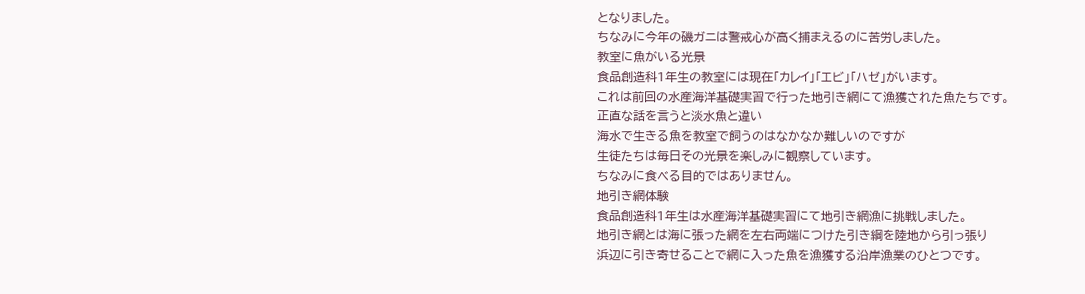となりました。
ちなみに今年の磯ガニは警戒心が高く捕まえるのに苦労しました。
教室に魚がいる光景
食品創造科1年生の教室には現在「カレイ」「エビ」「ハゼ」がいます。
これは前回の水産海洋基礎実習で行った地引き網にて漁獲された魚たちです。
正直な話を言うと淡水魚と違い
海水で生きる魚を教室で飼うのはなかなか難しいのですが
生徒たちは毎日その光景を楽しみに観察しています。
ちなみに食べる目的ではありません。
地引き網体験
食品創造科1年生は水産海洋基礎実習にて地引き網漁に挑戦しました。
地引き網とは海に張った網を左右両端につけた引き綱を陸地から引っ張り
浜辺に引き寄せることで網に入った魚を漁獲する沿岸漁業のひとつです。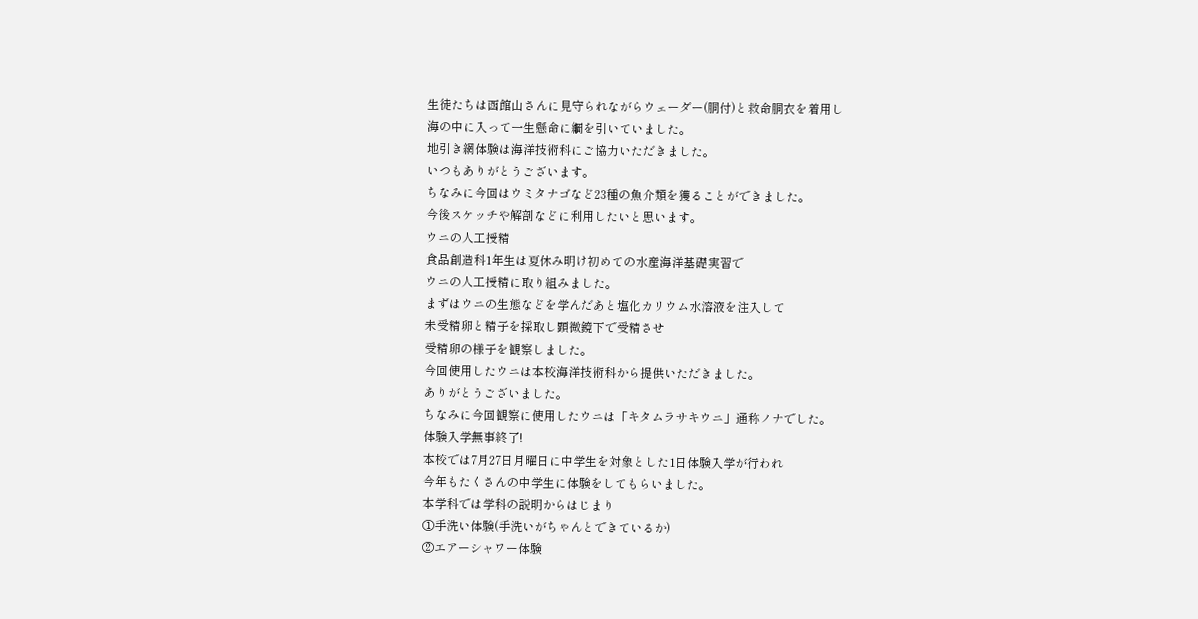生徒たちは函館山さんに見守られながらウェーダー(胴付)と救命胴衣を着用し
海の中に入って一生懸命に綱を引いていました。
地引き網体験は海洋技術科にご協力いただきました。
いつもありがとうございます。
ちなみに今回はウミタナゴなど23種の魚介類を獲ることができました。
今後スケッチや解剖などに利用したいと思います。
ウニの人工授精
食品創造科1年生は夏休み明け初めての水産海洋基礎実習で
ウニの人工授精に取り組みました。
まずはウニの生態などを学んだあと塩化カリウム水溶液を注入して
未受精卵と精子を採取し顕微鏡下で受精させ
受精卵の様子を観察しました。
今回使用したウニは本校海洋技術科から提供いただきました。
ありがとうございました。
ちなみに今回観察に使用したウニは「キタムラサキウニ」通称ノナでした。
体験入学無事終了!
本校では7月27日月曜日に中学生を対象とした1日体験入学が行われ
今年もたくさんの中学生に体験をしてもらいました。
本学科では学科の説明からはじまり
①手洗い体験(手洗いがちゃんとできているか)
②エアーシャワー体験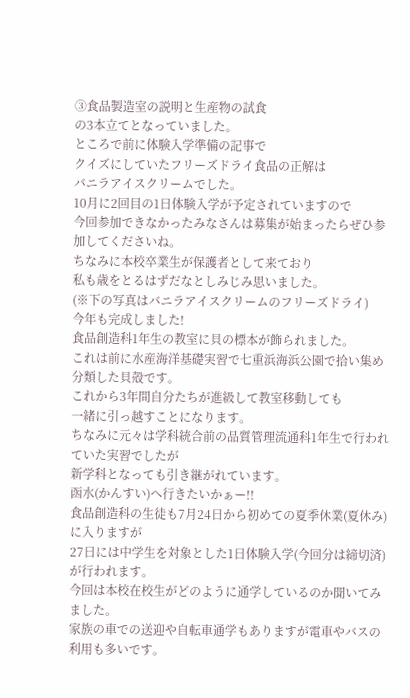③食品製造室の説明と生産物の試食
の3本立てとなっていました。
ところで前に体験入学準備の記事で
クイズにしていたフリーズドライ食品の正解は
バニラアイスクリームでした。
10月に2回目の1日体験入学が予定されていますので
今回参加できなかったみなさんは募集が始まったらぜひ参加してくださいね。
ちなみに本校卒業生が保護者として来ており
私も歳をとるはずだなとしみじみ思いました。
(※下の写真はバニラアイスクリームのフリーズドライ)
今年も完成しました!
食品創造科1年生の教室に貝の標本が飾られました。
これは前に水産海洋基礎実習で七重浜海浜公園で拾い集め分類した貝殻です。
これから3年間自分たちが進級して教室移動しても
一緒に引っ越すことになります。
ちなみに元々は学科統合前の品質管理流通科1年生で行われていた実習でしたが
新学科となっても引き継がれています。
函水(かんすい)へ行きたいかぁー!!
食品創造科の生徒も7月24日から初めての夏季休業(夏休み)に入りますが
27日には中学生を対象とした1日体験入学(今回分は締切済)が行われます。
今回は本校在校生がどのように通学しているのか聞いてみました。
家族の車での送迎や自転車通学もありますが電車やバスの利用も多いです。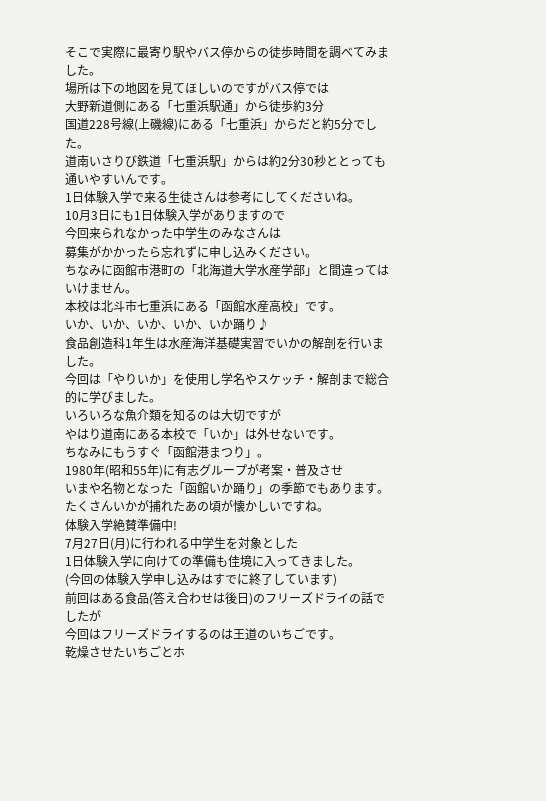そこで実際に最寄り駅やバス停からの徒歩時間を調べてみました。
場所は下の地図を見てほしいのですがバス停では
大野新道側にある「七重浜駅通」から徒歩約3分
国道228号線(上磯線)にある「七重浜」からだと約5分でした。
道南いさりび鉄道「七重浜駅」からは約2分30秒ととっても通いやすいんです。
1日体験入学で来る生徒さんは参考にしてくださいね。
10月3日にも1日体験入学がありますので
今回来られなかった中学生のみなさんは
募集がかかったら忘れずに申し込みください。
ちなみに函館市港町の「北海道大学水産学部」と間違ってはいけません。
本校は北斗市七重浜にある「函館水産高校」です。
いか、いか、いか、いか、いか踊り♪
食品創造科1年生は水産海洋基礎実習でいかの解剖を行いました。
今回は「やりいか」を使用し学名やスケッチ・解剖まで総合的に学びました。
いろいろな魚介類を知るのは大切ですが
やはり道南にある本校で「いか」は外せないです。
ちなみにもうすぐ「函館港まつり」。
1980年(昭和55年)に有志グループが考案・普及させ
いまや名物となった「函館いか踊り」の季節でもあります。
たくさんいかが捕れたあの頃が懐かしいですね。
体験入学絶賛準備中!
7月27日(月)に行われる中学生を対象とした
1日体験入学に向けての準備も佳境に入ってきました。
(今回の体験入学申し込みはすでに終了しています)
前回はある食品(答え合わせは後日)のフリーズドライの話でしたが
今回はフリーズドライするのは王道のいちごです。
乾燥させたいちごとホ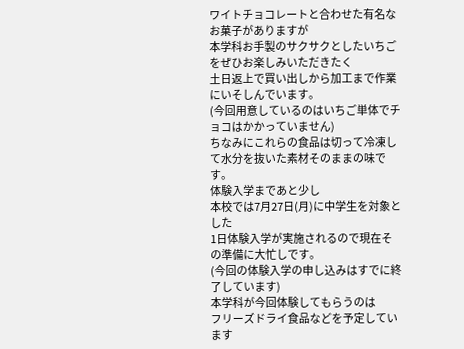ワイトチョコレートと合わせた有名なお菓子がありますが
本学科お手製のサクサクとしたいちごをぜひお楽しみいただきたく
土日返上で買い出しから加工まで作業にいそしんでいます。
(今回用意しているのはいちご単体でチョコはかかっていません)
ちなみにこれらの食品は切って冷凍して水分を抜いた素材そのままの味です。
体験入学まであと少し
本校では7月27日(月)に中学生を対象とした
1日体験入学が実施されるので現在その準備に大忙しです。
(今回の体験入学の申し込みはすでに終了しています)
本学科が今回体験してもらうのは
フリーズドライ食品などを予定しています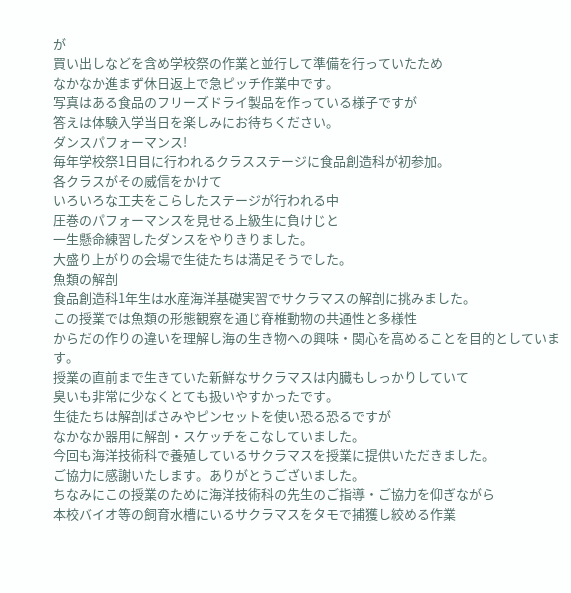が
買い出しなどを含め学校祭の作業と並行して準備を行っていたため
なかなか進まず休日返上で急ピッチ作業中です。
写真はある食品のフリーズドライ製品を作っている様子ですが
答えは体験入学当日を楽しみにお待ちください。
ダンスパフォーマンス!
毎年学校祭1日目に行われるクラスステージに食品創造科が初参加。
各クラスがその威信をかけて
いろいろな工夫をこらしたステージが行われる中
圧巻のパフォーマンスを見せる上級生に負けじと
一生懸命練習したダンスをやりきりました。
大盛り上がりの会場で生徒たちは満足そうでした。
魚類の解剖
食品創造科1年生は水産海洋基礎実習でサクラマスの解剖に挑みました。
この授業では魚類の形態観察を通じ脊椎動物の共通性と多様性
からだの作りの違いを理解し海の生き物への興味・関心を高めることを目的としています。
授業の直前まで生きていた新鮮なサクラマスは内臓もしっかりしていて
臭いも非常に少なくとても扱いやすかったです。
生徒たちは解剖ばさみやピンセットを使い恐る恐るですが
なかなか器用に解剖・スケッチをこなしていました。
今回も海洋技術科で養殖しているサクラマスを授業に提供いただきました。
ご協力に感謝いたします。ありがとうございました。
ちなみにこの授業のために海洋技術科の先生のご指導・ご協力を仰ぎながら
本校バイオ等の飼育水槽にいるサクラマスをタモで捕獲し絞める作業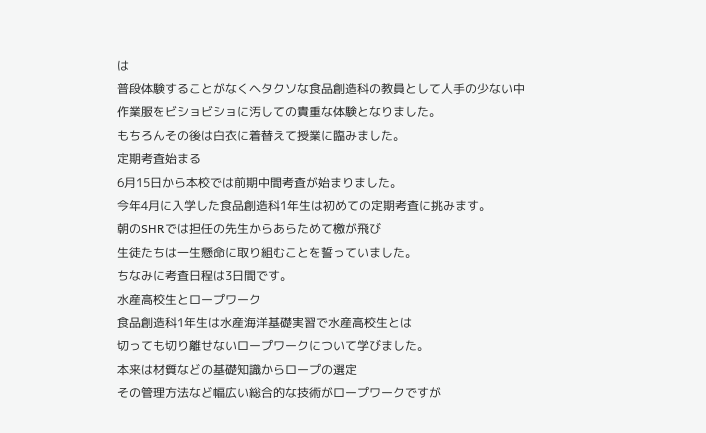は
普段体験することがなくヘタクソな食品創造科の教員として人手の少ない中
作業服をビショビショに汚しての貴重な体験となりました。
もちろんその後は白衣に着替えて授業に臨みました。
定期考査始まる
6月15日から本校では前期中間考査が始まりました。
今年4月に入学した食品創造科1年生は初めての定期考査に挑みます。
朝のSHRでは担任の先生からあらためて檄が飛び
生徒たちは一生懸命に取り組むことを誓っていました。
ちなみに考査日程は3日間です。
水産高校生とロープワーク
食品創造科1年生は水産海洋基礎実習で水産高校生とは
切っても切り離せないロープワークについて学びました。
本来は材質などの基礎知識からロープの選定
その管理方法など幅広い総合的な技術がロープワークですが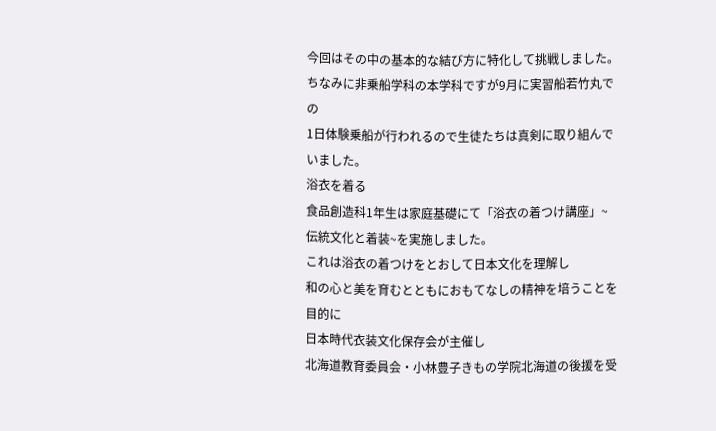今回はその中の基本的な結び方に特化して挑戦しました。
ちなみに非乗船学科の本学科ですが9月に実習船若竹丸での
1日体験乗船が行われるので生徒たちは真剣に取り組んでいました。
浴衣を着る
食品創造科1年生は家庭基礎にて「浴衣の着つけ講座」~伝統文化と着装~を実施しました。
これは浴衣の着つけをとおして日本文化を理解し
和の心と美を育むとともにおもてなしの精神を培うことを目的に
日本時代衣装文化保存会が主催し
北海道教育委員会・小林豊子きもの学院北海道の後援を受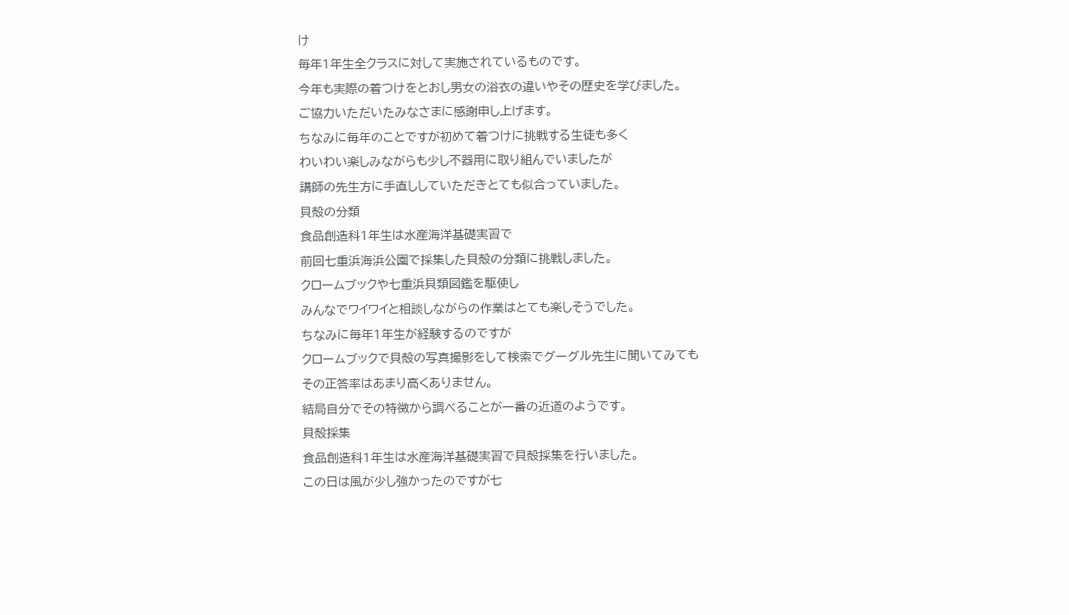け
毎年1年生全クラスに対して実施されているものです。
今年も実際の着つけをとおし男女の浴衣の違いやその歴史を学びました。
ご協力いただいたみなさまに感謝申し上げます。
ちなみに毎年のことですが初めて着つけに挑戦する生徒も多く
わいわい楽しみながらも少し不器用に取り組んでいましたが
講師の先生方に手直ししていただきとても似合っていました。
貝殻の分類
食品創造科1年生は水産海洋基礎実習で
前回七重浜海浜公園で採集した貝殻の分類に挑戦しました。
クロームブックや七重浜貝類図鑑を駆使し
みんなでワイワイと相談しながらの作業はとても楽しそうでした。
ちなみに毎年1年生が経験するのですが
クロームブックで貝殻の写真撮影をして検索でグーグル先生に聞いてみても
その正答率はあまり高くありません。
結局自分でその特徴から調べることが一番の近道のようです。
貝殻採集
食品創造科1年生は水産海洋基礎実習で貝殻採集を行いました。
この日は風が少し強かったのですが七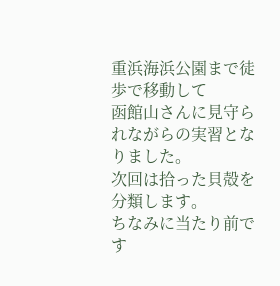重浜海浜公園まで徒歩で移動して
函館山さんに見守られながらの実習となりました。
次回は拾った貝殻を分類します。
ちなみに当たり前です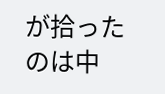が拾ったのは中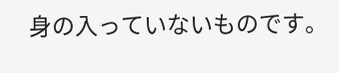身の入っていないものです。